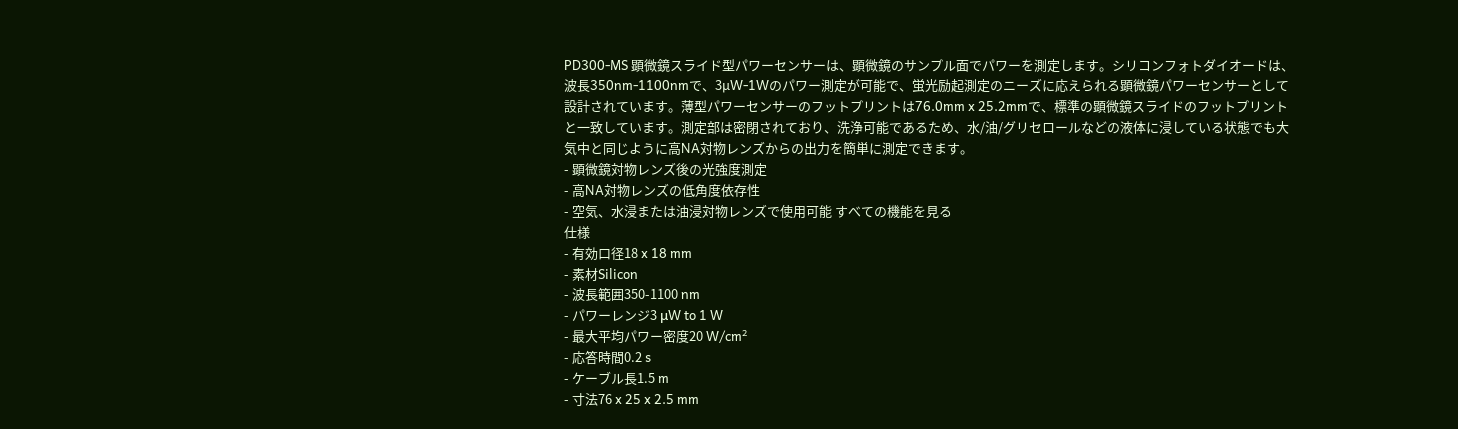PD300-MS 顕微鏡スライド型パワーセンサーは、顕微鏡のサンプル面でパワーを測定します。シリコンフォトダイオードは、波長350nm-1100nmで、3µW-1Wのパワー測定が可能で、蛍光励起測定のニーズに応えられる顕微鏡パワーセンサーとして設計されています。薄型パワーセンサーのフットプリントは76.0mm x 25.2mmで、標準の顕微鏡スライドのフットプリントと一致しています。測定部は密閉されており、洗浄可能であるため、水/油/グリセロールなどの液体に浸している状態でも大気中と同じように高NA対物レンズからの出力を簡単に測定できます。
- 顕微鏡対物レンズ後の光強度測定
- 高NA対物レンズの低角度依存性
- 空気、水浸または油浸対物レンズで使用可能 すべての機能を見る
仕様
- 有効口径18 x 18 mm
- 素材Silicon
- 波長範囲350-1100 nm
- パワーレンジ3 μW to 1 W
- 最大平均パワー密度20 W/cm²
- 応答時間0.2 s
- ケーブル長1.5 m
- 寸法76 x 25 x 2.5 mm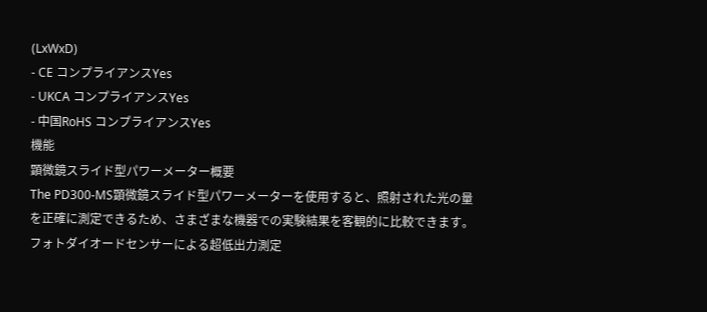(LxWxD)
- CE コンプライアンスYes
- UKCA コンプライアンスYes
- 中国RoHS コンプライアンスYes
機能
顕微鏡スライド型パワーメーター概要
The PD300-MS顕微鏡スライド型パワーメーターを使用すると、照射された光の量を正確に測定できるため、さまざまな機器での実験結果を客観的に比較できます。
フォトダイオードセンサーによる超低出力測定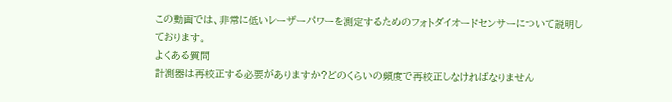この動画では、非常に低いレーザーパワーを測定するためのフォトダイオードセンサーについて説明しております。
よくある質問
計測器は再校正する必要がありますか?どのくらいの頻度で再校正しなければなりません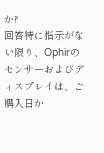か?
回答特に指示がない限り、Ophirのセンサーおよびディスプレイは、ご購入日か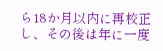ら18か月以内に再校正し、その後は年に一度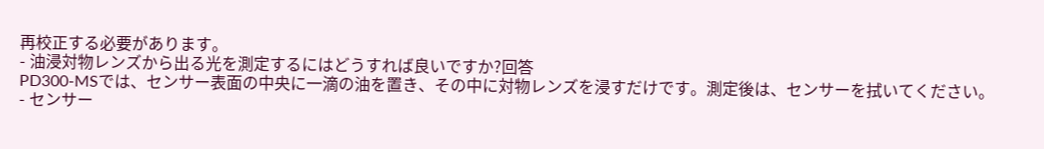再校正する必要があります。
- 油浸対物レンズから出る光を測定するにはどうすれば良いですか?回答
PD300-MSでは、センサー表面の中央に一滴の油を置き、その中に対物レンズを浸すだけです。測定後は、センサーを拭いてください。
- センサー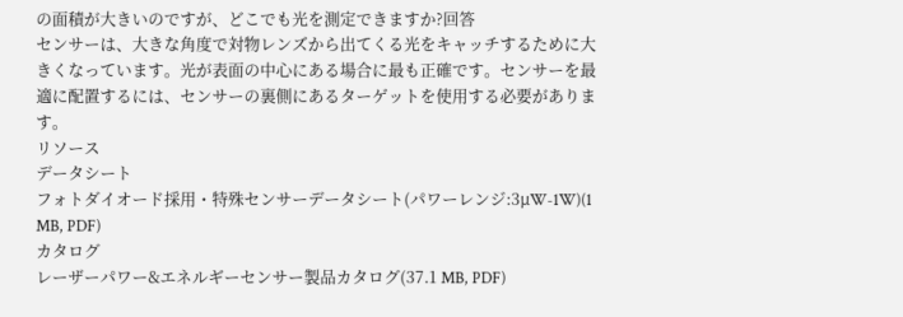の面積が大きいのですが、どこでも光を測定できますか?回答
センサーは、大きな角度で対物レンズから出てくる光をキャッチするために大きくなっています。光が表面の中心にある場合に最も正確です。センサーを最適に配置するには、センサーの裏側にあるターゲットを使用する必要があります。
リソース
データシート
フォトダイオード採用・特殊センサーデータシート(パワーレンジ:3µW-1W)(1 MB, PDF)
カタログ
レーザーパワー&エネルギーセンサー製品カタログ(37.1 MB, PDF)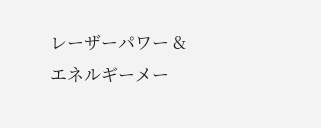レーザーパワー & エネルギーメー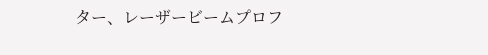ター、レーザービームプロフ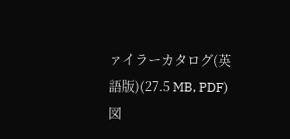ァイラーカタログ(英語版)(27.5 MB, PDF)
図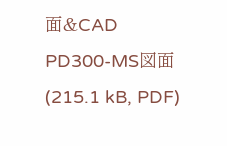面&CAD
PD300-MS図面(215.1 kB, PDF)